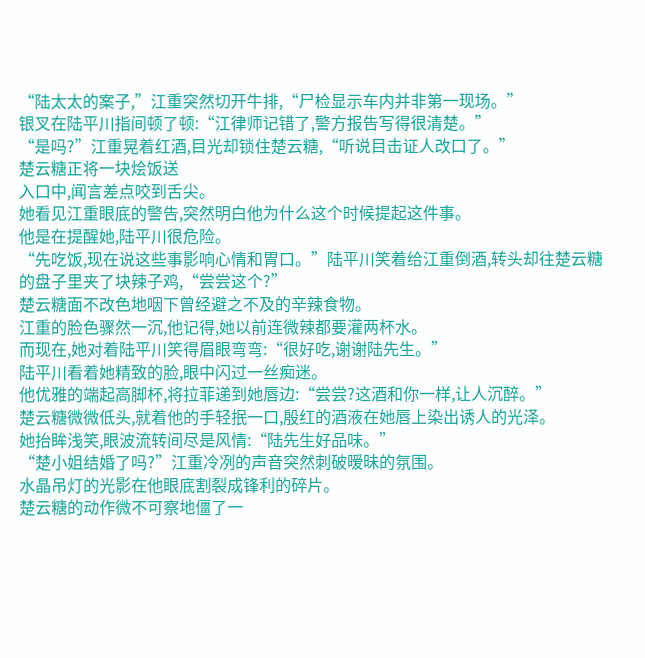“陆太太的案子,”江重突然切开牛排,“尸检显示车内并非第一现场。”
银叉在陆平川指间顿了顿:“江律师记错了,警方报告写得很清楚。”
“是吗?”江重晃着红酒,目光却锁住楚云糖,“听说目击证人改口了。”
楚云糖正将一块烩饭送
入口中,闻言差点咬到舌尖。
她看见江重眼底的警告,突然明白他为什么这个时候提起这件事。
他是在提醒她,陆平川很危险。
“先吃饭,现在说这些事影响心情和胃口。”陆平川笑着给江重倒酒,转头却往楚云糖的盘子里夹了块辣子鸡,“尝尝这个?”
楚云糖面不改色地咽下曾经避之不及的辛辣食物。
江重的脸色骤然一沉,他记得,她以前连微辣都要灌两杯水。
而现在,她对着陆平川笑得眉眼弯弯:“很好吃,谢谢陆先生。”
陆平川看着她精致的脸,眼中闪过一丝痴迷。
他优雅的端起高脚杯,将拉菲递到她唇边:“尝尝?这酒和你一样,让人沉醉。”
楚云糖微微低头,就着他的手轻抿一口,殷红的酒液在她唇上染出诱人的光泽。
她抬眸浅笑,眼波流转间尽是风情:“陆先生好品味。”
“楚小姐结婚了吗?”江重冷冽的声音突然刺破暧昧的氛围。
水晶吊灯的光影在他眼底割裂成锋利的碎片。
楚云糖的动作微不可察地僵了一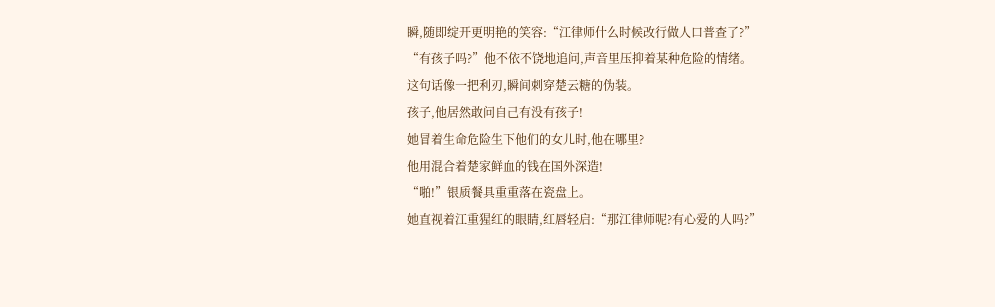瞬,随即绽开更明艳的笑容:“江律师什么时候改行做人口普查了?”
“有孩子吗?”他不依不饶地追问,声音里压抑着某种危险的情绪。
这句话像一把利刃,瞬间刺穿楚云糖的伪装。
孩子,他居然敢问自己有没有孩子!
她冒着生命危险生下他们的女儿时,他在哪里?
他用混合着楚家鲜血的钱在国外深造!
“啪!”银质餐具重重落在瓷盘上。
她直视着江重猩红的眼睛,红唇轻启:“那江律师呢?有心爱的人吗?”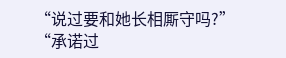“说过要和她长相厮守吗?”
“承诺过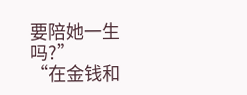要陪她一生吗?”
“在金钱和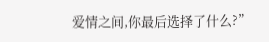爱情之间,你最后选择了什么?”